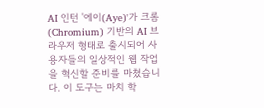AI 인턴 '에이(Aye)'가 크롬(Chromium) 기반의 AI 브라우저 형태로 출시되어 사용자들의 일상적인 웹 작업을 혁신할 준비를 마쳤습니다. 이 도구는 마치 학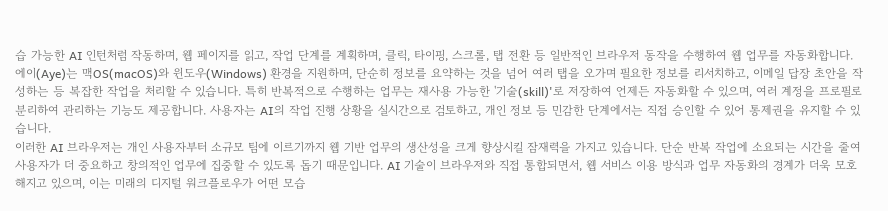습 가능한 AI 인턴처럼 작동하며, 웹 페이지를 읽고, 작업 단계를 계획하며, 클릭, 타이핑, 스크롤, 탭 전환 등 일반적인 브라우저 동작을 수행하여 웹 업무를 자동화합니다.
에이(Aye)는 맥OS(macOS)와 윈도우(Windows) 환경을 지원하며, 단순히 정보를 요약하는 것을 넘어 여러 탭을 오가며 필요한 정보를 리서치하고, 이메일 답장 초안을 작성하는 등 복잡한 작업을 처리할 수 있습니다. 특히 반복적으로 수행하는 업무는 재사용 가능한 '기술(skill)'로 저장하여 언제든 자동화할 수 있으며, 여러 계정을 프로필로 분리하여 관리하는 기능도 제공합니다. 사용자는 AI의 작업 진행 상황을 실시간으로 검토하고, 개인 정보 등 민감한 단계에서는 직접 승인할 수 있어 통제권을 유지할 수 있습니다.
이러한 AI 브라우저는 개인 사용자부터 소규모 팀에 이르기까지 웹 기반 업무의 생산성을 크게 향상시킬 잠재력을 가지고 있습니다. 단순 반복 작업에 소요되는 시간을 줄여 사용자가 더 중요하고 창의적인 업무에 집중할 수 있도록 돕기 때문입니다. AI 기술이 브라우저와 직접 통합되면서, 웹 서비스 이용 방식과 업무 자동화의 경계가 더욱 모호해지고 있으며, 이는 미래의 디지털 워크플로우가 어떤 모습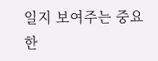일지 보여주는 중요한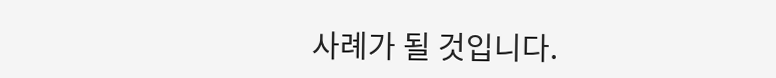사례가 될 것입니다.